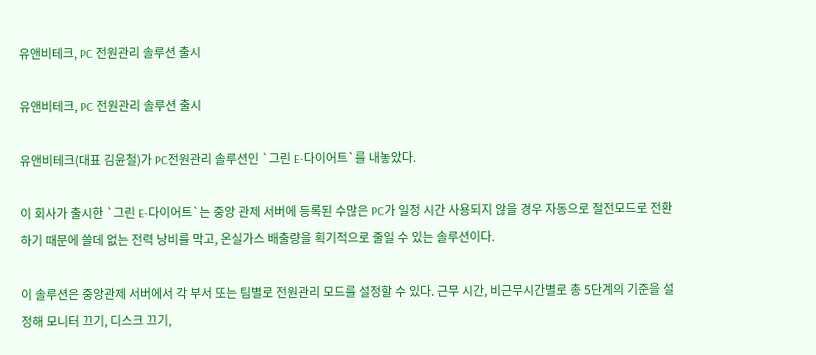유앤비테크, PC 전원관리 솔루션 출시

유앤비테크, PC 전원관리 솔루션 출시

유앤비테크(대표 김윤철)가 PC전원관리 솔루션인 `그린 E-다이어트`를 내놓았다.

이 회사가 출시한 `그린 E-다이어트`는 중앙 관제 서버에 등록된 수많은 PC가 일정 시간 사용되지 않을 경우 자동으로 절전모드로 전환하기 때문에 쓸데 없는 전력 낭비를 막고, 온실가스 배출량을 획기적으로 줄일 수 있는 솔루션이다.

이 솔루션은 중앙관제 서버에서 각 부서 또는 팀별로 전원관리 모드를 설정할 수 있다. 근무 시간, 비근무시간별로 총 5단계의 기준을 설정해 모니터 끄기, 디스크 끄기,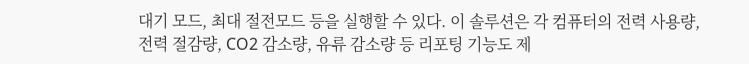대기 모드, 최대 절전모드 등을 실행할 수 있다. 이 솔루션은 각 컴퓨터의 전력 사용량, 전력 절감량, CO2 감소량, 유류 감소량 등 리포팅 기능도 제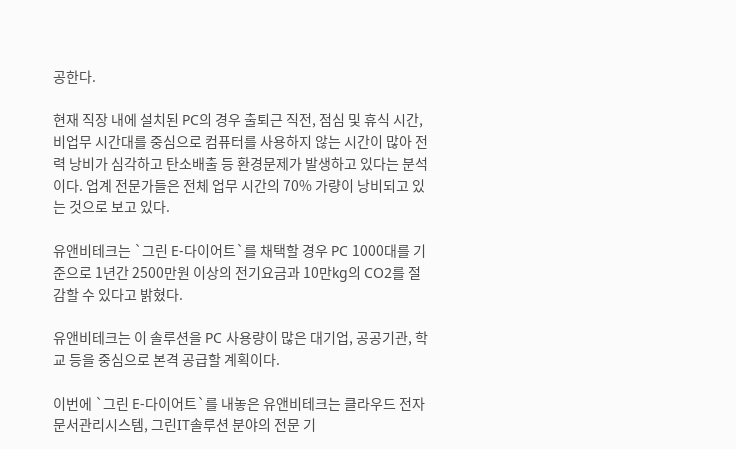공한다.

현재 직장 내에 설치된 PC의 경우 출퇴근 직전, 점심 및 휴식 시간, 비업무 시간대를 중심으로 컴퓨터를 사용하지 않는 시간이 많아 전력 낭비가 심각하고 탄소배출 등 환경문제가 발생하고 있다는 분석이다. 업계 전문가들은 전체 업무 시간의 70% 가량이 낭비되고 있는 것으로 보고 있다.

유앤비테크는 `그린 E-다이어트`를 채택할 경우 PC 1000대를 기준으로 1년간 2500만원 이상의 전기요금과 10만kg의 CO2를 절감할 수 있다고 밝혔다.

유앤비테크는 이 솔루션을 PC 사용량이 많은 대기업, 공공기관, 학교 등을 중심으로 본격 공급할 계획이다.

이번에 `그린 E-다이어트`를 내놓은 유앤비테크는 클라우드 전자문서관리시스템, 그린IT솔루션 분야의 전문 기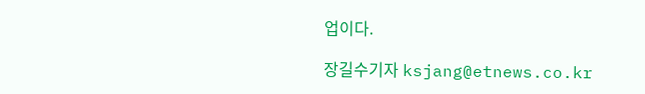업이다.

장길수기자 ksjang@etnews.co.kr